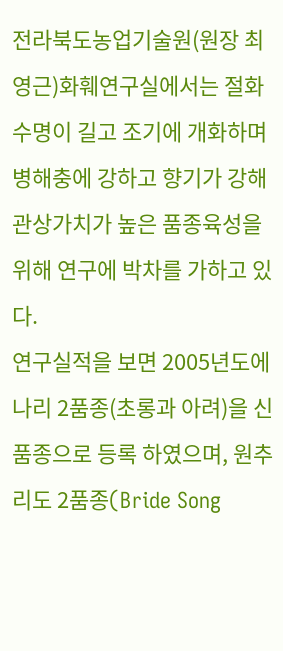전라북도농업기술원(원장 최영근)화훼연구실에서는 절화수명이 길고 조기에 개화하며 병해충에 강하고 향기가 강해 관상가치가 높은 품종육성을 위해 연구에 박차를 가하고 있다.
연구실적을 보면 2005년도에 나리 2품종(초롱과 아려)을 신품종으로 등록 하였으며, 원추리도 2품종(Bride Song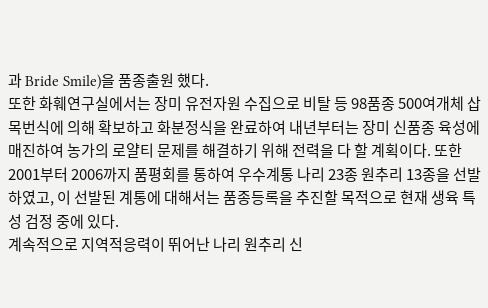과 Bride Smile)을 품종출원 했다.
또한 화훼연구실에서는 장미 유전자원 수집으로 비탈 등 98품종 500여개체 삽목번식에 의해 확보하고 화분정식을 완료하여 내년부터는 장미 신품종 육성에 매진하여 농가의 로얄티 문제를 해결하기 위해 전력을 다 할 계획이다. 또한 2001부터 2006까지 품평회를 통하여 우수계통 나리 23종 원추리 13종을 선발하였고, 이 선발된 계통에 대해서는 품종등록을 추진할 목적으로 현재 생육 특성 검정 중에 있다.
계속적으로 지역적응력이 뛰어난 나리 원추리 신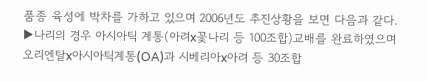품종 육성에 박차를 가하고 있으며 2006년도 추진상황을 보면 다음과 같다.
▶나리의 경우 아시아틱 계통(아려x꽃나리 등 100조합)교배를 완료하였으며 오리엔탈x아시아틱계통(OA)과 시베리아x아려 등 30조합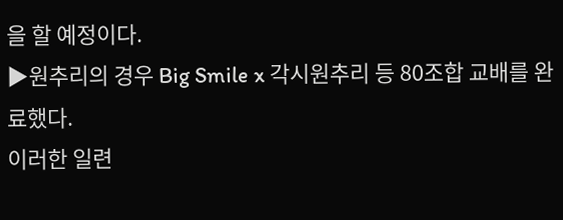을 할 예정이다.
▶원추리의 경우 Big Smile x 각시원추리 등 80조합 교배를 완료했다.
이러한 일련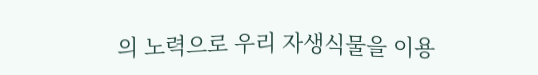의 노력으로 우리 자생식물을 이용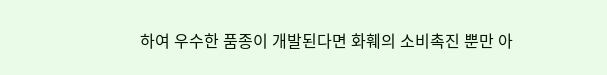하여 우수한 품종이 개발된다면 화훼의 소비촉진 뿐만 아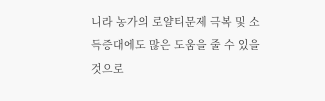니라 농가의 로얄티문제 극복 및 소득증대에도 많은 도움을 줄 수 있을 것으로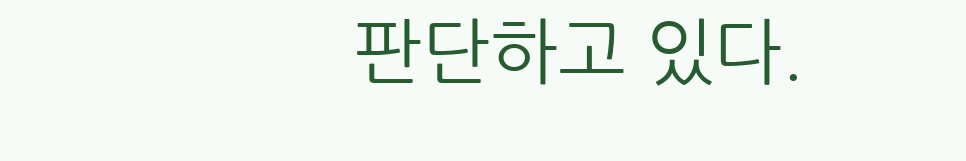판단하고 있다.